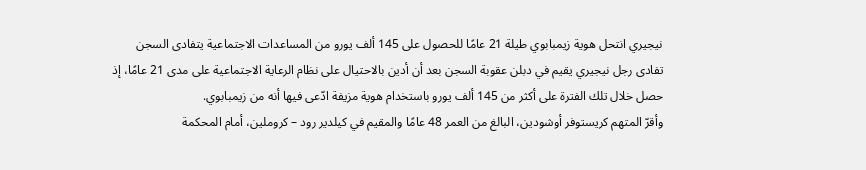نيجيري انتحل هوية زيمبابوي طيلة 21 عامًا للحصول على 145 ألف يورو من المساعدات الاجتماعية يتفادى السجن
تفادى رجل نيجيري يقيم في دبلن عقوبة السجن بعد أن أدين بالاحتيال على نظام الرعاية الاجتماعية على مدى 21 عامًا، إذ حصل خلال تلك الفترة على أكثر من 145 ألف يورو باستخدام هوية مزيفة ادّعى فيها أنه من زيمبابوي.
وأقرّ المتهم كريستوفر أوشودين، البالغ من العمر 48 عامًا والمقيم في كيلدير رود – كروملين، أمام المحكمة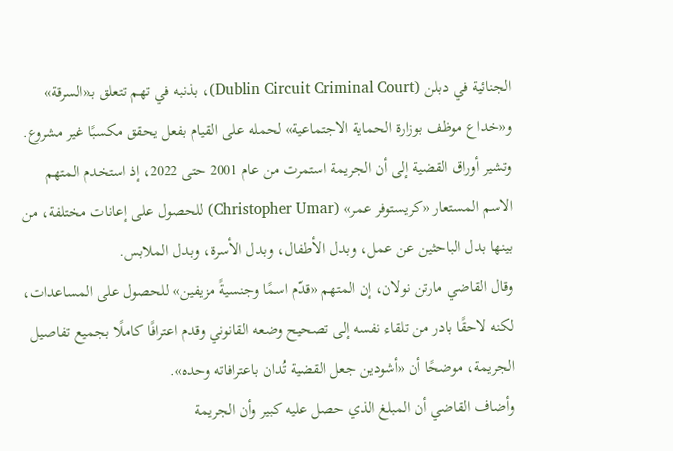الجنائية في دبلن (Dublin Circuit Criminal Court)، بذنبه في تهم تتعلق بـ«السرقة» و«خداع موظف بوزارة الحماية الاجتماعية» لحمله على القيام بفعل يحقق مكسبًا غير مشروع.
وتشير أوراق القضية إلى أن الجريمة استمرت من عام 2001 حتى 2022، إذ استخدم المتهم الاسم المستعار «كريستوفر عمر» (Christopher Umar) للحصول على إعانات مختلفة، من بينها بدل الباحثين عن عمل، وبدل الأطفال، وبدل الأسرة، وبدل الملابس.
وقال القاضي مارتن نولان، إن المتهم «قدّم اسمًا وجنسيةً مزيفين» للحصول على المساعدات، لكنه لاحقًا بادر من تلقاء نفسه إلى تصحيح وضعه القانوني وقدم اعترافًا كاملًا بجميع تفاصيل الجريمة، موضحًا أن «أشودين جعل القضية تُدان باعترافاته وحده».
وأضاف القاضي أن المبلغ الذي حصل عليه كبير وأن الجريمة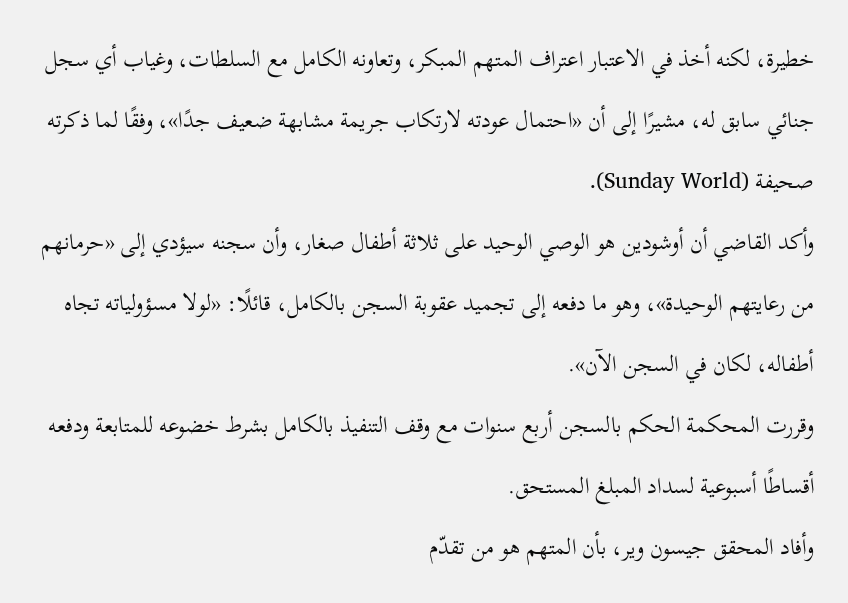خطيرة، لكنه أخذ في الاعتبار اعتراف المتهم المبكر، وتعاونه الكامل مع السلطات، وغياب أي سجل جنائي سابق له، مشيرًا إلى أن «احتمال عودته لارتكاب جريمة مشابهة ضعيف جدًا»، وفقًا لما ذكرته صحيفة (Sunday World).
وأكد القاضي أن أوشودين هو الوصي الوحيد على ثلاثة أطفال صغار، وأن سجنه سيؤدي إلى «حرمانهم من رعايتهم الوحيدة»، وهو ما دفعه إلى تجميد عقوبة السجن بالكامل، قائلًا: «لولا مسؤولياته تجاه أطفاله، لكان في السجن الآن».
وقررت المحكمة الحكم بالسجن أربع سنوات مع وقف التنفيذ بالكامل بشرط خضوعه للمتابعة ودفعه أقساطًا أسبوعية لسداد المبلغ المستحق.
وأفاد المحقق جيسون وير، بأن المتهم هو من تقدّم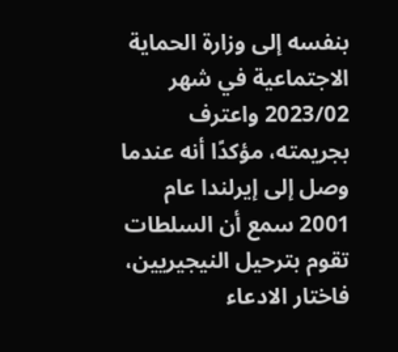بنفسه إلى وزارة الحماية الاجتماعية في شهر 2023/02 واعترف بجريمته، مؤكدًا أنه عندما وصل إلى إيرلندا عام 2001 سمع أن السلطات تقوم بترحيل النيجيريين، فاختار الادعاء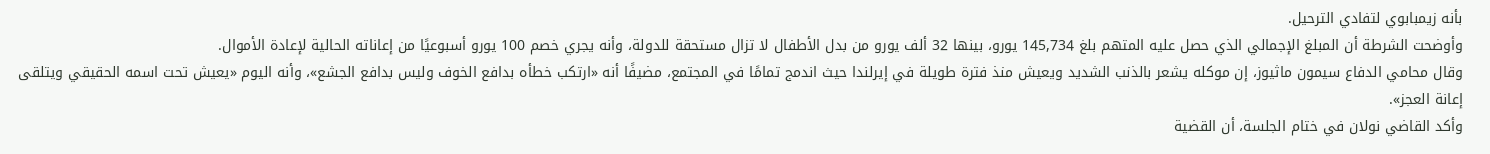بأنه زيمبابوي لتفادي الترحيل.
وأوضحت الشرطة أن المبلغ الإجمالي الذي حصل عليه المتهم بلغ 145,734 يورو، بينها 32 ألف يورو من بدل الأطفال لا تزال مستحقة للدولة، وأنه يجري خصم 100 يورو أسبوعيًا من إعاناته الحالية لإعادة الأموال.
وقال محامي الدفاع سيمون ماثيوز، إن موكله يشعر بالذنب الشديد ويعيش منذ فترة طويلة في إيرلندا حيث اندمج تمامًا في المجتمع، مضيفًا أنه «ارتكب خطأه بدافع الخوف وليس بدافع الجشع»، وأنه اليوم «يعيش تحت اسمه الحقيقي ويتلقى إعانة العجز».
وأكد القاضي نولان في ختام الجلسة، أن القضية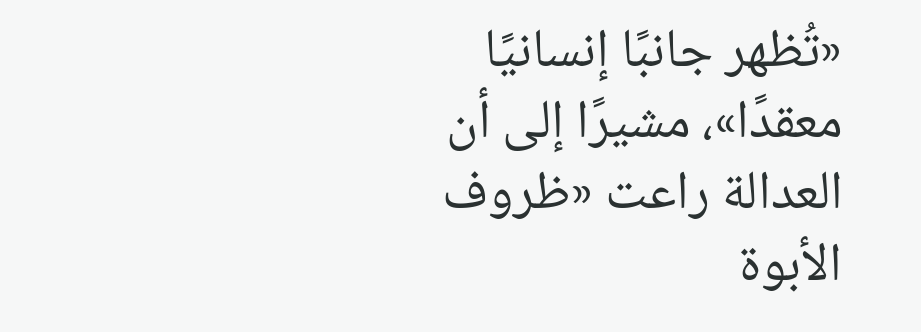«تُظهر جانبًا إنسانيًا معقدًا»، مشيرًا إلى أن العدالة راعت «ظروف الأبوة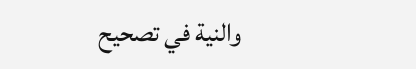والنية في تصحيح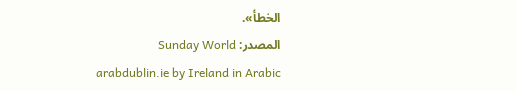الخطأ».
المصدر: Sunday World
arabdublin.ie by Ireland in Arabic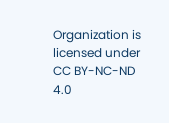Organization is licensed under CC BY-NC-ND 4.0